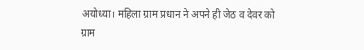अयोध्या। महिला ग्राम प्रधान ने अपने ही जेठ व देवर को ग्राम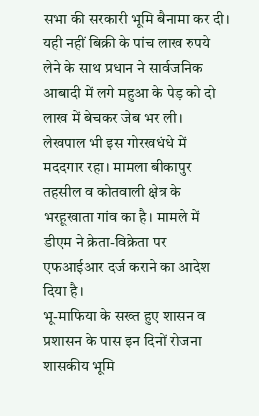सभा की सरकारी भूमि बैनामा कर दी। यही नहीं बिक्री के पांच लाख रुपये लेने के साथ प्रधान ने सार्वजनिक आबादी में लगे महुआ के पेड़ को दो लाख में बेचकर जेब भर ली।
लेखपाल भी इस गोरखधंधे में मददगार रहा। मामला बीकापुर तहसील व कोतवाली क्षेत्र के भरहूखाता गांव का है। मामले में डीएम ने क्रेता-विक्रेता पर एफआईआर दर्ज कराने का आदेश दिया है।
भू-माफिया के सख्त हुए शासन व प्रशासन के पास इन दिनों रोजना शासकीय भूमि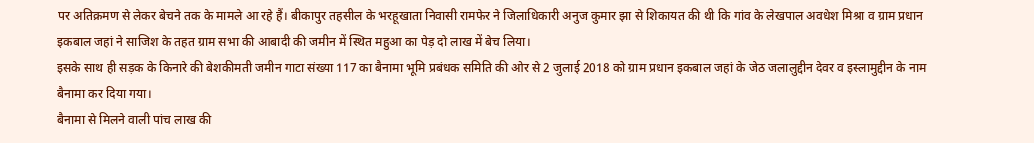पर अतिक्रमण से लेकर बेचने तक के मामले आ रहे हैं। बीकापुर तहसील के भरहूखाता निवासी रामफेर ने जिलाधिकारी अनुज कुमार झा से शिकायत की थी कि गांव के लेखपाल अवधेश मिश्रा व ग्राम प्रधान इकबाल जहां ने साजिश के तहत ग्राम सभा की आबादी की जमीन में स्थित महुआ का पेड़ दो लाख में बेच लिया।
इसके साथ ही सड़क के किनारे की बेशकीमती जमीन गाटा संख्या 117 का बैनामा भूमि प्रबंधक समिति की ओर से 2 जुलाई 2018 को ग्राम प्रधान इकबाल जहां के जेठ जलालुद्दीन देवर व इस्लामुद्दीन के नाम बैनामा कर दिया गया।
बैनामा से मिलने वाली पांच लाख की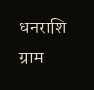धनराशि ग्राम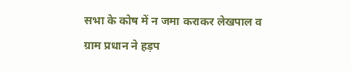सभा के कोष में न जमा कराकर लेखपाल व ग्राम प्रधान ने हड़प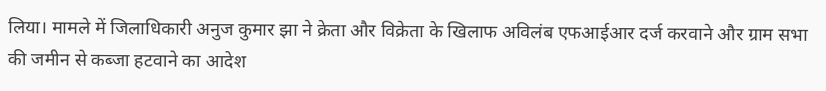लिया। मामले में जिलाधिकारी अनुज कुमार झा ने क्रेता और विक्रेता के खिलाफ अविलंब एफआईआर दर्ज करवाने और ग्राम सभा की जमीन से कब्जा हटवाने का आदेश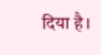दिया है।